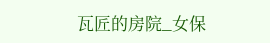瓦匠的房院_女保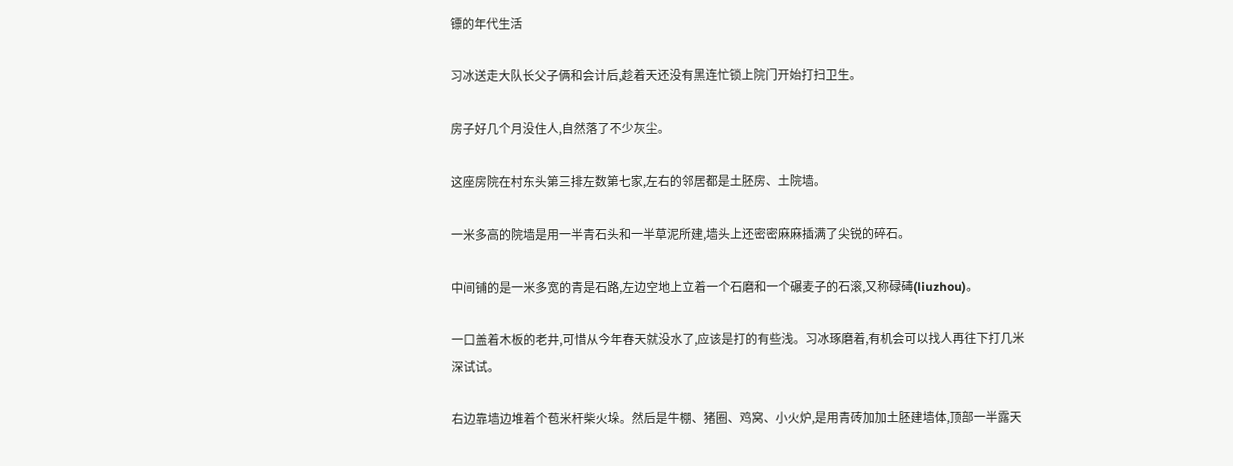镖的年代生活

习冰送走大队长父子俩和会计后,趁着天还没有黑连忙锁上院门开始打扫卫生。

房子好几个月没住人,自然落了不少灰尘。

这座房院在村东头第三排左数第七家,左右的邻居都是土胚房、土院墙。

一米多高的院墙是用一半青石头和一半草泥所建,墙头上还密密麻麻插满了尖锐的碎石。

中间铺的是一米多宽的青是石路,左边空地上立着一个石磨和一个碾麦子的石滚,又称碌碡(liuzhou)。

一口盖着木板的老井,可惜从今年春天就没水了,应该是打的有些浅。习冰琢磨着,有机会可以找人再往下打几米深试试。

右边靠墙边堆着个苞米杆柴火垛。然后是牛棚、猪圈、鸡窝、小火炉,是用青砖加加土胚建墙体,顶部一半露天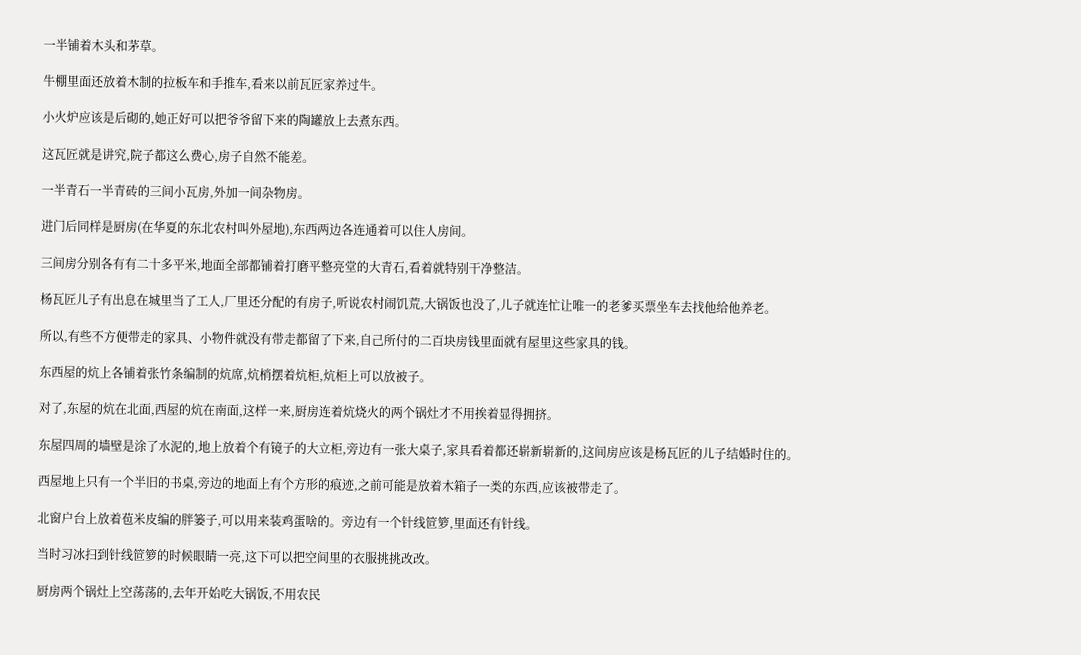一半铺着木头和茅草。

牛棚里面还放着木制的拉板车和手推车,看来以前瓦匠家养过牛。

小火炉应该是后砌的,她正好可以把爷爷留下来的陶罐放上去煮东西。

这瓦匠就是讲究,院子都这么费心,房子自然不能差。

一半青石一半青砖的三间小瓦房,外加一间杂物房。

进门后同样是厨房(在华夏的东北农村叫外屋地),东西两边各连通着可以住人房间。

三间房分别各有有二十多平米,地面全部都铺着打磨平整亮堂的大青石,看着就特别干净整洁。

杨瓦匠儿子有出息在城里当了工人,厂里还分配的有房子,听说农村闹饥荒,大锅饭也没了,儿子就连忙让唯一的老爹买票坐车去找他给他养老。

所以,有些不方便带走的家具、小物件就没有带走都留了下来,自己所付的二百块房钱里面就有屋里这些家具的钱。

东西屋的炕上各铺着张竹条编制的炕席,炕梢摆着炕柜,炕柜上可以放被子。

对了,东屋的炕在北面,西屋的炕在南面,这样一来,厨房连着炕烧火的两个锅灶才不用挨着显得拥挤。

东屋四周的墙壁是涂了水泥的,地上放着个有镜子的大立柜,旁边有一张大桌子,家具看着都还崭新崭新的,这间房应该是杨瓦匠的儿子结婚时住的。

西屋地上只有一个半旧的书桌,旁边的地面上有个方形的痕迹,之前可能是放着木箱子一类的东西,应该被带走了。

北窗户台上放着苞米皮编的胖篓子,可以用来装鸡蛋啥的。旁边有一个针线笸箩,里面还有针线。

当时习冰扫到针线笸箩的时候眼睛一亮,这下可以把空间里的衣服挑挑改改。

厨房两个锅灶上空荡荡的,去年开始吃大锅饭,不用农民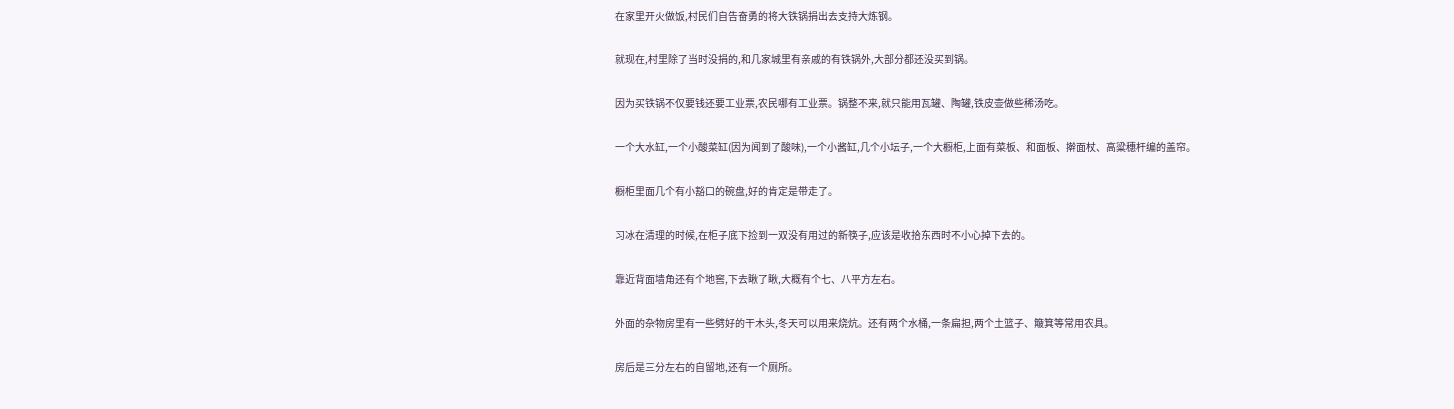在家里开火做饭,村民们自告奋勇的将大铁锅捐出去支持大炼钢。

就现在,村里除了当时没捐的,和几家城里有亲戚的有铁锅外,大部分都还没买到锅。

因为买铁锅不仅要钱还要工业票,农民哪有工业票。锅整不来,就只能用瓦罐、陶罐,铁皮壶做些稀汤吃。

一个大水缸,一个小酸菜缸(因为闻到了酸味),一个小酱缸,几个小坛子,一个大橱柜,上面有菜板、和面板、擀面杖、高粱穗杆编的盖帘。

橱柜里面几个有小豁口的碗盘,好的肯定是带走了。

习冰在清理的时候,在柜子底下捡到一双没有用过的新筷子,应该是收拾东西时不小心掉下去的。

靠近背面墙角还有个地窖,下去瞅了瞅,大概有个七、八平方左右。

外面的杂物房里有一些劈好的干木头,冬天可以用来烧炕。还有两个水桶,一条扁担,两个土篮子、簸箕等常用农具。

房后是三分左右的自留地,还有一个厕所。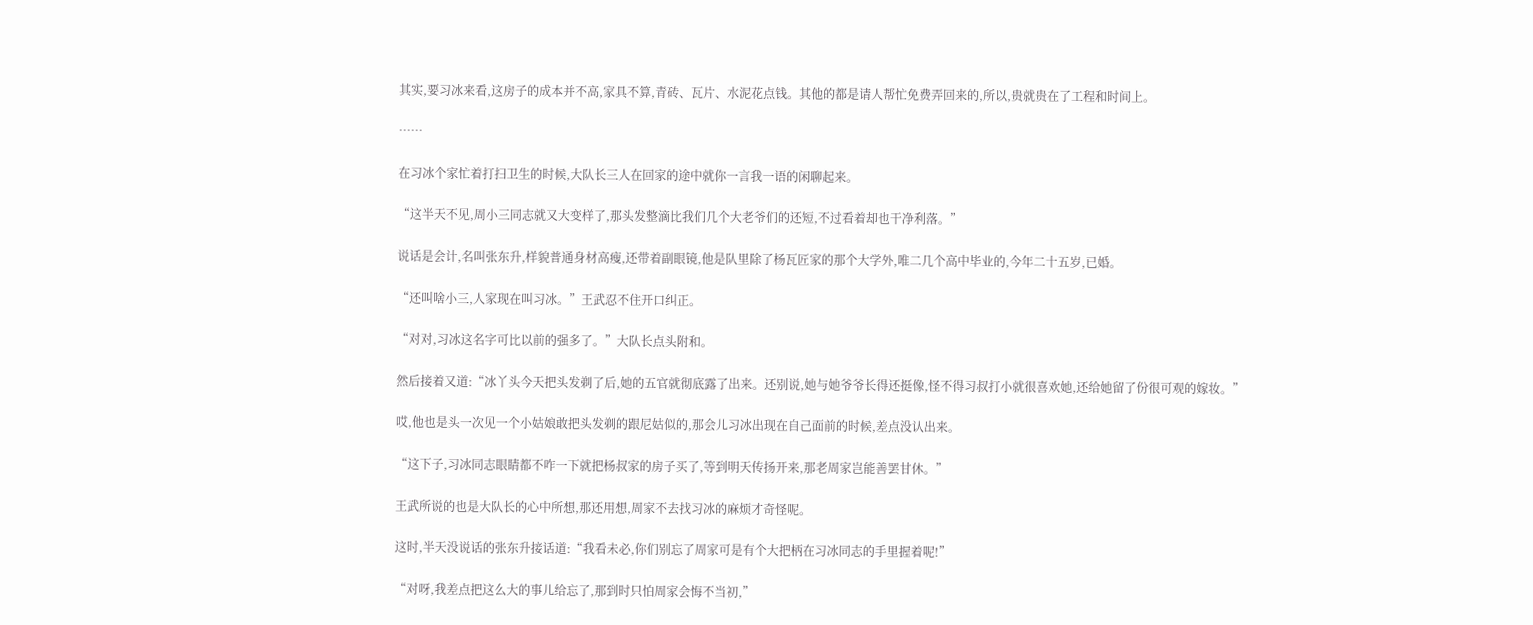其实,要习冰来看,这房子的成本并不高,家具不算,青砖、瓦片、水泥花点钱。其他的都是请人帮忙免费弄回来的,所以,贵就贵在了工程和时间上。

……

在习冰个家忙着打扫卫生的时候,大队长三人在回家的途中就你一言我一语的闲聊起来。

“这半天不见,周小三同志就又大变样了,那头发整滴比我们几个大老爷们的还短,不过看着却也干净利落。”

说话是会计,名叫张东升,样貌普通身材高瘦,还带着副眼镜,他是队里除了杨瓦匠家的那个大学外,唯二几个高中毕业的,今年二十五岁,已婚。

“还叫啥小三,人家现在叫习冰。”王武忍不住开口纠正。

“对对,习冰这名字可比以前的强多了。”大队长点头附和。

然后接着又道:“冰丫头今天把头发剃了后,她的五官就彻底露了出来。还别说,她与她爷爷长得还挺像,怪不得习叔打小就很喜欢她,还给她留了份很可观的嫁妆。”

哎,他也是头一次见一个小姑娘敢把头发剃的跟尼姑似的,那会儿习冰出现在自己面前的时候,差点没认出来。

“这下子,习冰同志眼睛都不咋一下就把杨叔家的房子买了,等到明天传扬开来,那老周家岂能善罢甘休。”

王武所说的也是大队长的心中所想,那还用想,周家不去找习冰的麻烦才奇怪呢。

这时,半天没说话的张东升接话道:“我看未必,你们别忘了周家可是有个大把柄在习冰同志的手里握着呢!”

“对呀,我差点把这么大的事儿给忘了,那到时只怕周家会悔不当初,”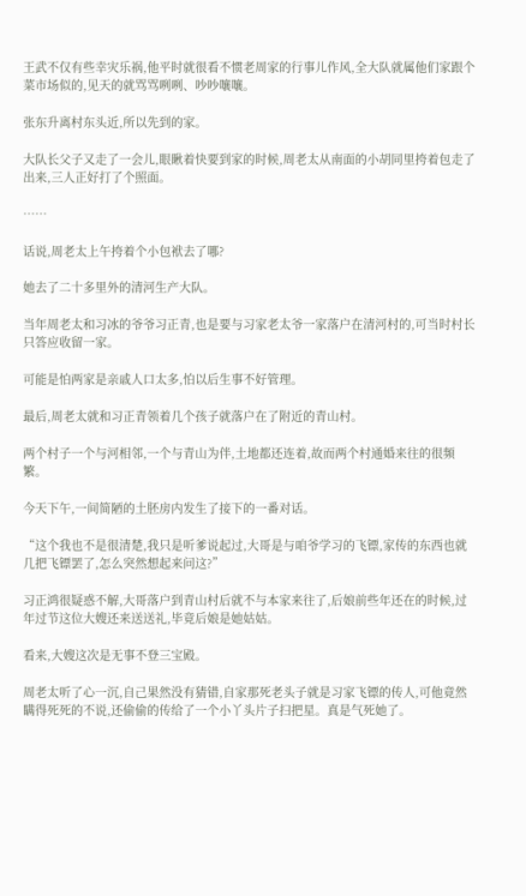王武不仅有些幸灾乐祸,他平时就很看不惯老周家的行事儿作风,全大队就属他们家跟个菜市场似的,见天的就骂骂咧咧、吵吵嚷嚷。

张东升离村东头近,所以先到的家。

大队长父子又走了一会儿,眼瞅着快要到家的时候,周老太从南面的小胡同里挎着包走了出来,三人正好打了个照面。

……

话说,周老太上午挎着个小包袱去了哪?

她去了二十多里外的清河生产大队。

当年周老太和习冰的爷爷习正青,也是要与习家老太爷一家落户在清河村的,可当时村长只答应收留一家。

可能是怕两家是亲戚人口太多,怕以后生事不好管理。

最后,周老太就和习正青领着几个孩子就落户在了附近的青山村。

两个村子一个与河相邻,一个与青山为伴,土地都还连着,故而两个村通婚来往的很频繁。

今天下午,一间简陋的土胚房内发生了接下的一番对话。

“这个我也不是很清楚,我只是听爹说起过,大哥是与咱爷学习的飞镖,家传的东西也就几把飞镖罢了,怎么突然想起来问这?”

习正鸿很疑惑不解,大哥落户到青山村后就不与本家来往了,后娘前些年还在的时候,过年过节这位大嫂还来送送礼,毕竟后娘是她姑姑。

看来,大嫂这次是无事不登三宝殿。

周老太听了心一沉,自己果然没有猜错,自家那死老头子就是习家飞镖的传人,可他竟然瞒得死死的不说,还偷偷的传给了一个小丫头片子扫把星。真是气死她了。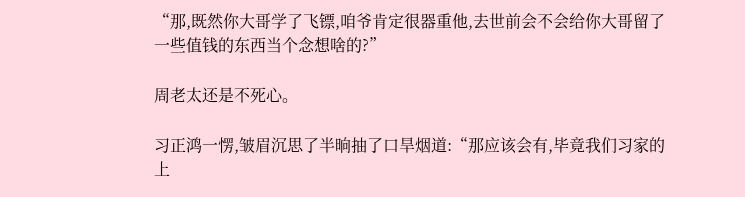“那,既然你大哥学了飞镖,咱爷肯定很器重他,去世前会不会给你大哥留了一些值钱的东西当个念想啥的?”

周老太还是不死心。

习正鸿一愣,皱眉沉思了半晌抽了口旱烟道:“那应该会有,毕竟我们习家的上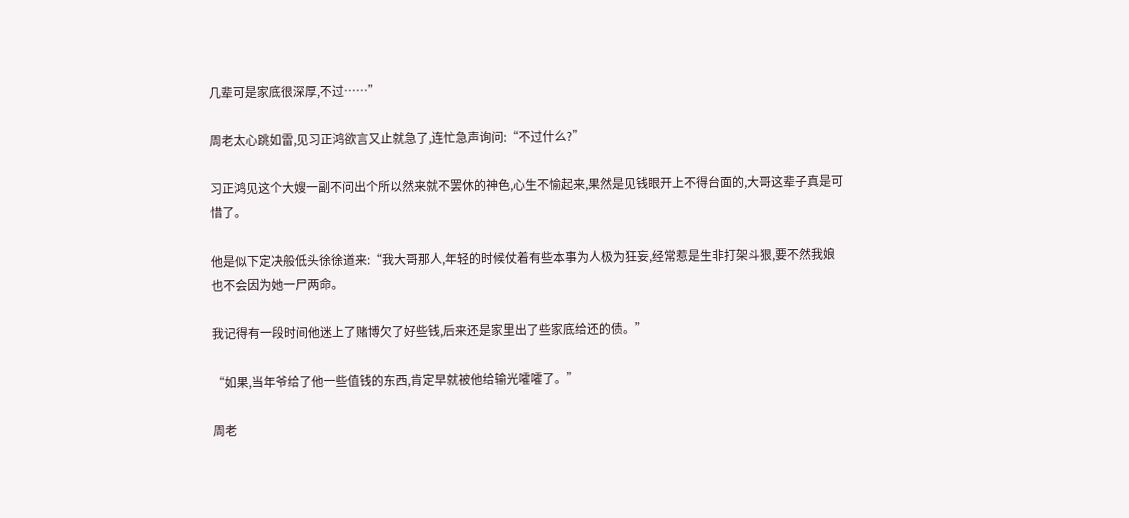几辈可是家底很深厚,不过……”

周老太心跳如雷,见习正鸿欲言又止就急了,连忙急声询问:“不过什么?”

习正鸿见这个大嫂一副不问出个所以然来就不罢休的神色,心生不愉起来,果然是见钱眼开上不得台面的,大哥这辈子真是可惜了。

他是似下定决般低头徐徐道来:“我大哥那人,年轻的时候仗着有些本事为人极为狂妄,经常惹是生非打架斗狠,要不然我娘也不会因为她一尸两命。

我记得有一段时间他迷上了赌博欠了好些钱,后来还是家里出了些家底给还的债。”

“如果,当年爷给了他一些值钱的东西,肯定早就被他给输光嚯嚯了。”

周老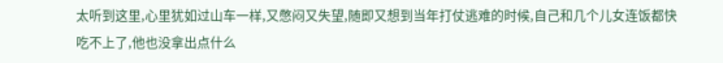太听到这里,心里犹如过山车一样,又憋闷又失望,随即又想到当年打仗逃难的时候,自己和几个儿女连饭都快吃不上了,他也没拿出点什么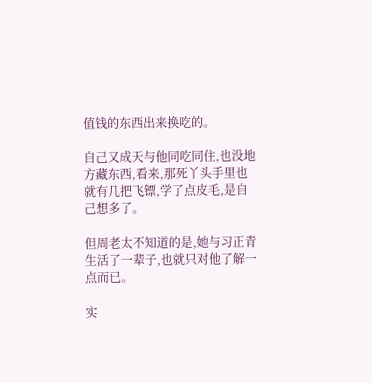值钱的东西出来换吃的。

自己又成天与他同吃同住,也没地方藏东西,看来,那死丫头手里也就有几把飞镖,学了点皮毛,是自己想多了。

但周老太不知道的是,她与习正青生活了一辈子,也就只对他了解一点而已。

实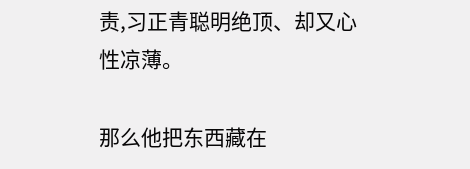责,习正青聪明绝顶、却又心性凉薄。

那么他把东西藏在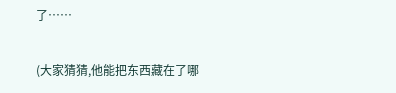了……

(大家猜猜,他能把东西藏在了哪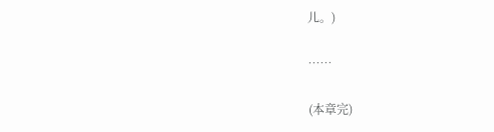儿。)

……

(本章完)